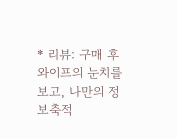* 리뷰: 구매 후 와이프의 눈치를 보고, 나만의 정보축적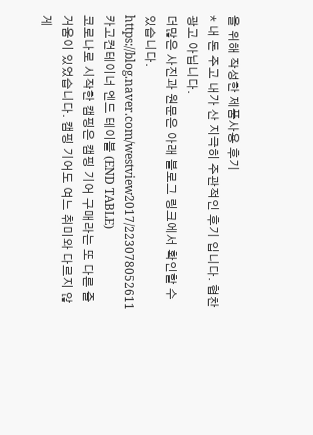을 위해 작성한 제품사용 후기
* 내 돈 주고 내가 산 지극히 주관적인 후기 입니다. 협찬 광고 아닙니다.
더많은 사진과 원문은 아래 블로그 링크에서 확인할 수 있습니다.
https://blog.naver.com/westview2017/223078052611
카고컨테이너 엔드 테이블 (END TABLE)
코로나로 시작한 캠핑은 캠핑 기어 구매라는 또 다른 즐거움이 있었습니다. 캠핑 기어도 여느 취미와 다르지 않게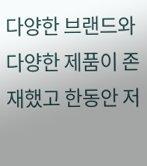다양한 브랜드와 다양한 제품이 존재했고 한동안 저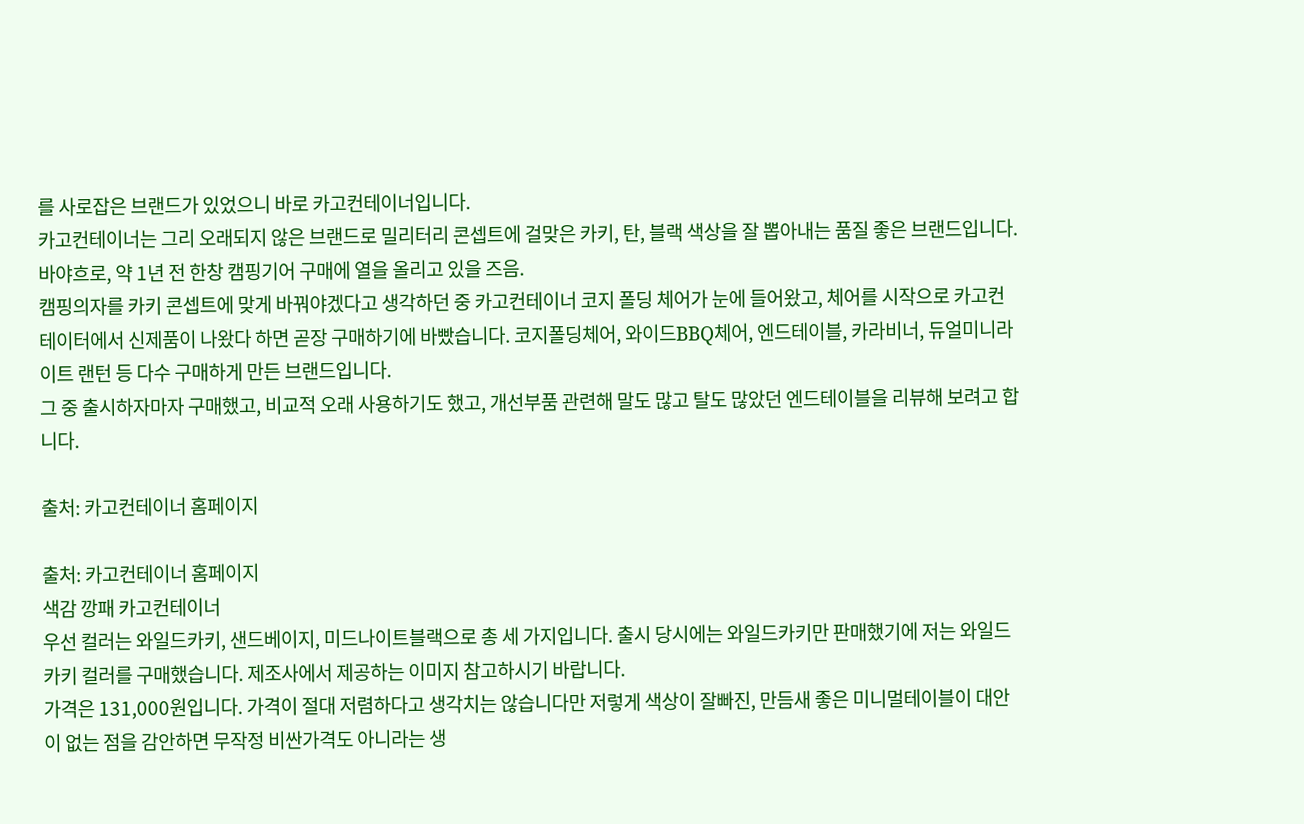를 사로잡은 브랜드가 있었으니 바로 카고컨테이너입니다.
카고컨테이너는 그리 오래되지 않은 브랜드로 밀리터리 콘셉트에 걸맞은 카키, 탄, 블랙 색상을 잘 뽑아내는 품질 좋은 브랜드입니다. 바야흐로, 약 1년 전 한창 캠핑기어 구매에 열을 올리고 있을 즈음.
캠핑의자를 카키 콘셉트에 맞게 바꿔야겠다고 생각하던 중 카고컨테이너 코지 폴딩 체어가 눈에 들어왔고, 체어를 시작으로 카고컨테이터에서 신제품이 나왔다 하면 곧장 구매하기에 바빴습니다. 코지폴딩체어, 와이드BBQ체어, 엔드테이블, 카라비너, 듀얼미니라이트 랜턴 등 다수 구매하게 만든 브랜드입니다.
그 중 출시하자마자 구매했고, 비교적 오래 사용하기도 했고, 개선부품 관련해 말도 많고 탈도 많았던 엔드테이블을 리뷰해 보려고 합니다.

출처: 카고컨테이너 홈페이지

출처: 카고컨테이너 홈페이지
색감 깡패 카고컨테이너
우선 컬러는 와일드카키, 샌드베이지, 미드나이트블랙으로 총 세 가지입니다. 출시 당시에는 와일드카키만 판매했기에 저는 와일드카키 컬러를 구매했습니다. 제조사에서 제공하는 이미지 참고하시기 바랍니다.
가격은 131,000원입니다. 가격이 절대 저렴하다고 생각치는 않습니다만 저렇게 색상이 잘빠진, 만듬새 좋은 미니멀테이블이 대안이 없는 점을 감안하면 무작정 비싼가격도 아니라는 생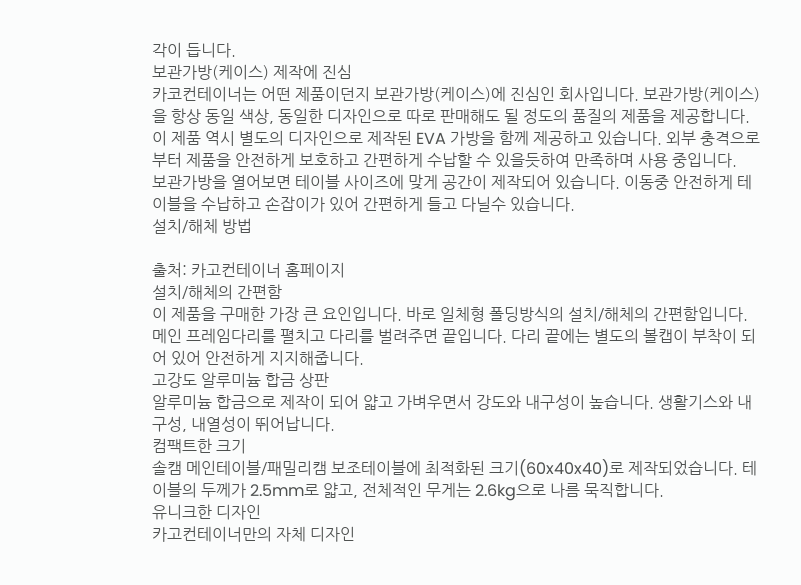각이 듭니다.
보관가방(케이스) 제작에 진심
카코컨테이너는 어떤 제품이던지 보관가방(케이스)에 진심인 회사입니다. 보관가방(케이스)을 항상 동일 색상, 동일한 디자인으로 따로 판매해도 될 정도의 품질의 제품을 제공합니다.
이 제품 역시 별도의 디자인으로 제작된 EVA 가방을 함께 제공하고 있습니다. 외부 충격으로부터 제품을 안전하게 보호하고 간편하게 수납할 수 있을듯하여 만족하며 사용 중입니다.
보관가방을 열어보면 테이블 사이즈에 맞게 공간이 제작되어 있습니다. 이동중 안전하게 테이블을 수납하고 손잡이가 있어 간편하게 들고 다닐수 있습니다.
설치/해체 방법

출처: 카고컨테이너 홈페이지
설치/해체의 간편함
이 제품을 구매한 가장 큰 요인입니다. 바로 일체형 폴딩방식의 설치/해체의 간편함입니다. 메인 프레임다리를 펼치고 다리를 벌려주면 끝입니다. 다리 끝에는 별도의 볼캡이 부착이 되어 있어 안전하게 지지해줍니다.
고강도 알루미늄 합금 상판
알루미늄 합금으로 제작이 되어 얇고 가벼우면서 강도와 내구성이 높습니다. 생활기스와 내구성, 내열성이 뛰어납니다.
컴팩트한 크기
솔캠 메인테이블/패밀리캠 보조테이블에 최적화된 크기(60x40x40)로 제작되었습니다. 테이블의 두께가 2.5mm로 얇고, 전체적인 무게는 2.6kg으로 나름 묵직합니다.
유니크한 디자인
카고컨테이너만의 자체 디자인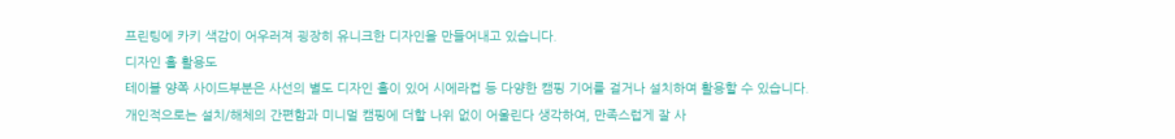프린팅에 카키 색감이 어우러져 굉장히 유니크한 디자인을 만들어내고 있습니다.
디자인 홀 활용도
테이블 양쪽 사이드부분은 사선의 별도 디자인 홀이 있어 시에라컵 등 다양한 캠핑 기어를 걸거나 설치하여 활용할 수 있습니다.
개인적으로는 설치/해체의 간편함과 미니멀 캠핑에 더할 나위 없이 어울린다 생각하여, 만족스럽게 잘 사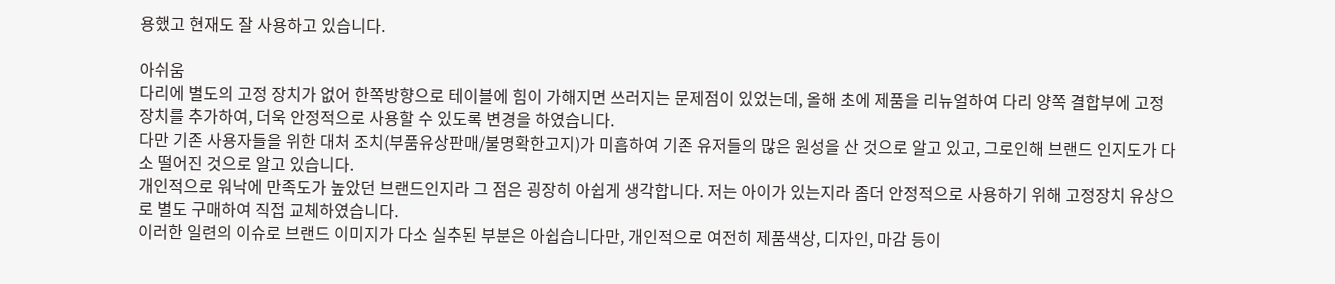용했고 현재도 잘 사용하고 있습니다.

아쉬움
다리에 별도의 고정 장치가 없어 한쪽방향으로 테이블에 힘이 가해지면 쓰러지는 문제점이 있었는데, 올해 초에 제품을 리뉴얼하여 다리 양쪽 결합부에 고정 장치를 추가하여, 더욱 안정적으로 사용할 수 있도록 변경을 하였습니다.
다만 기존 사용자들을 위한 대처 조치(부품유상판매/불명확한고지)가 미흡하여 기존 유저들의 많은 원성을 산 것으로 알고 있고, 그로인해 브랜드 인지도가 다소 떨어진 것으로 알고 있습니다.
개인적으로 워낙에 만족도가 높았던 브랜드인지라 그 점은 굉장히 아쉽게 생각합니다. 저는 아이가 있는지라 좀더 안정적으로 사용하기 위해 고정장치 유상으로 별도 구매하여 직접 교체하였습니다.
이러한 일련의 이슈로 브랜드 이미지가 다소 실추된 부분은 아쉽습니다만, 개인적으로 여전히 제품색상, 디자인, 마감 등이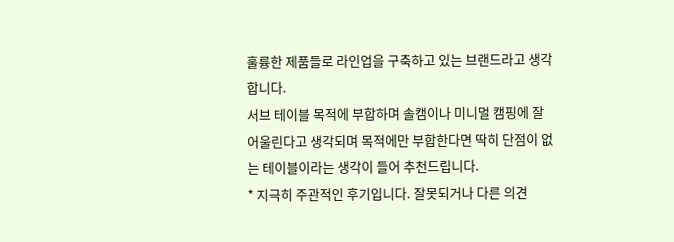훌륭한 제품들로 라인업을 구축하고 있는 브랜드라고 생각합니다.
서브 테이블 목적에 부합하며 솔캠이나 미니멀 캠핑에 잘 어울린다고 생각되며 목적에만 부합한다면 딱히 단점이 없는 테이블이라는 생각이 들어 추천드립니다.
* 지극히 주관적인 후기입니다. 잘못되거나 다른 의견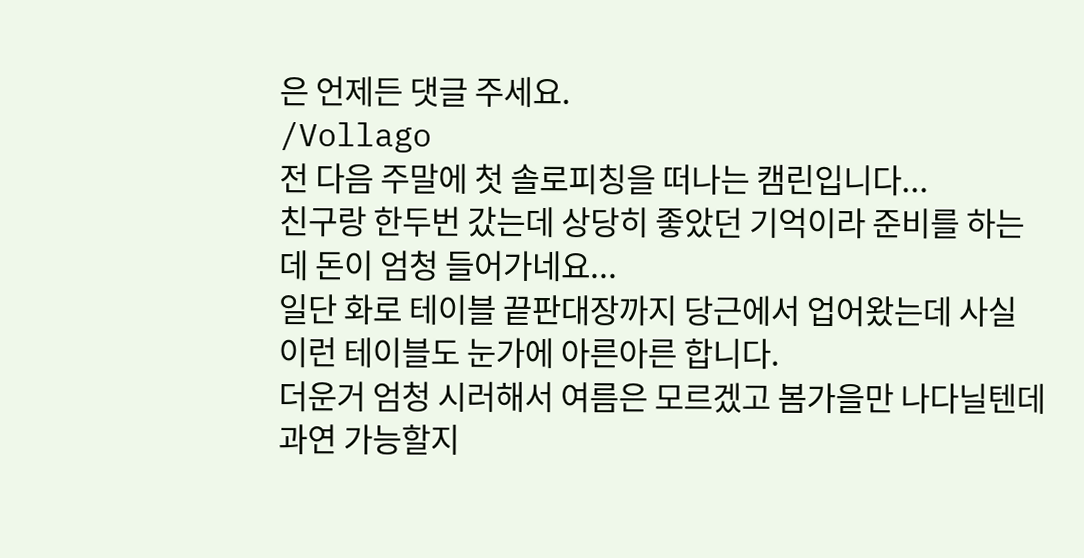은 언제든 댓글 주세요.
/Vollago
전 다음 주말에 첫 솔로피칭을 떠나는 캠린입니다...
친구랑 한두번 갔는데 상당히 좋았던 기억이라 준비를 하는데 돈이 엄청 들어가네요...
일단 화로 테이블 끝판대장까지 당근에서 업어왔는데 사실 이런 테이블도 눈가에 아른아른 합니다.
더운거 엄청 시러해서 여름은 모르겠고 봄가을만 나다닐텐데 과연 가능할지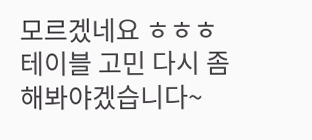모르겠네요 ㅎㅎㅎ
테이블 고민 다시 좀 해봐야겠습니다~